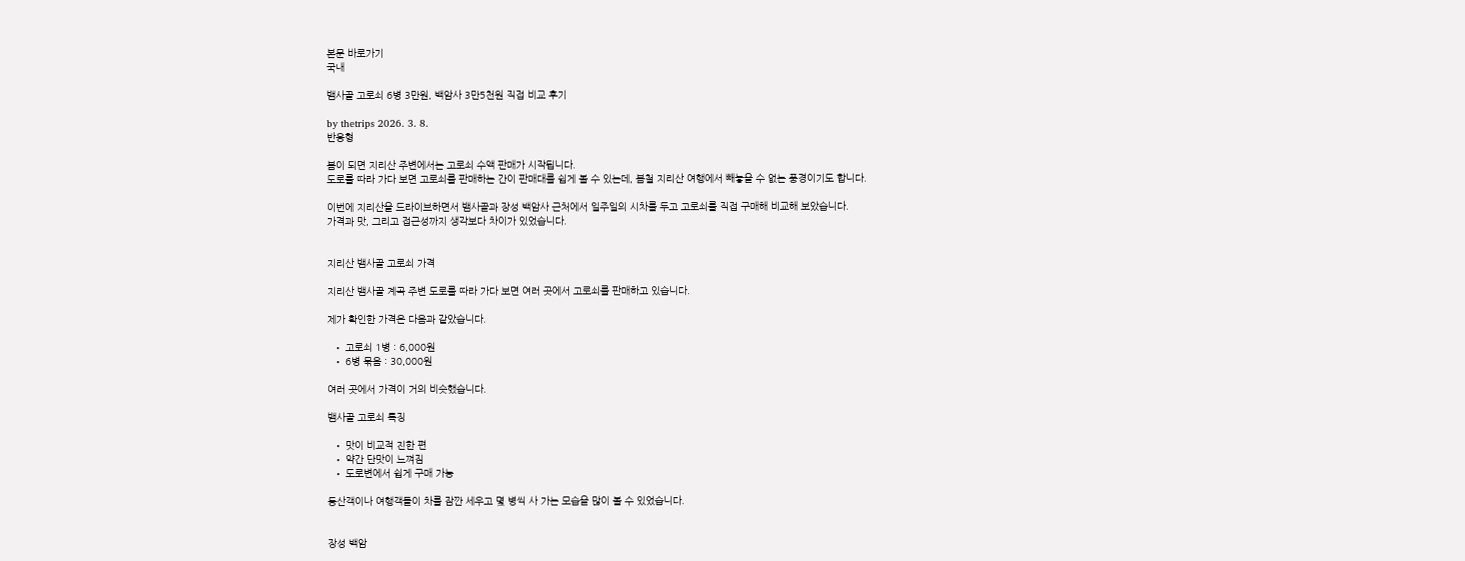본문 바로가기
국내

뱀사골 고로쇠 6병 3만원, 백암사 3만5천원 직접 비교 후기

by thetrips 2026. 3. 8.
반응형

봄이 되면 지리산 주변에서는 고로쇠 수액 판매가 시작됩니다.
도로를 따라 가다 보면 고로쇠를 판매하는 간이 판매대를 쉽게 볼 수 있는데, 봄철 지리산 여행에서 빼놓을 수 없는 풍경이기도 합니다.

이번에 지리산을 드라이브하면서 뱀사골과 장성 백암사 근처에서 일주일의 시차를 두고 고로쇠를 직접 구매해 비교해 보았습니다.
가격과 맛, 그리고 접근성까지 생각보다 차이가 있었습니다.


지리산 뱀사골 고로쇠 가격

지리산 뱀사골 계곡 주변 도로를 따라 가다 보면 여러 곳에서 고로쇠를 판매하고 있습니다.

제가 확인한 가격은 다음과 같았습니다.

  • 고로쇠 1병 : 6,000원
  • 6병 묶음 : 30,000원

여러 곳에서 가격이 거의 비슷했습니다.

뱀사골 고로쇠 특징

  • 맛이 비교적 진한 편
  • 약간 단맛이 느껴짐
  • 도로변에서 쉽게 구매 가능

등산객이나 여행객들이 차를 잠깐 세우고 몇 병씩 사 가는 모습을 많이 볼 수 있었습니다.


장성 백암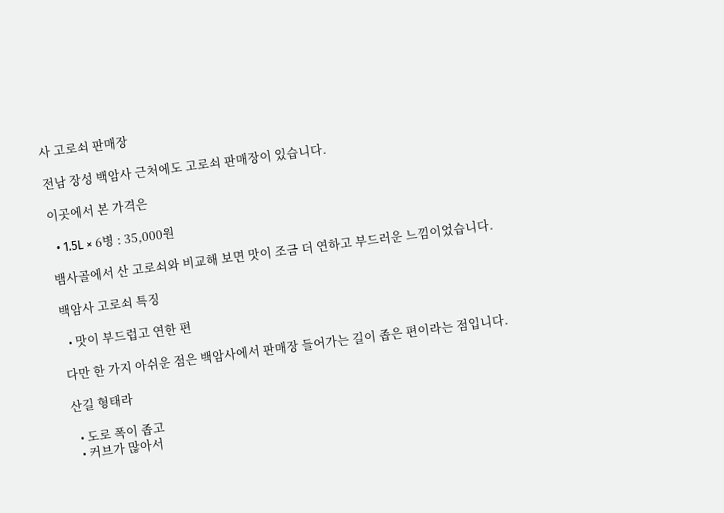사 고로쇠 판매장

전남 장성 백암사 근처에도 고로쇠 판매장이 있습니다.

이곳에서 본 가격은

  • 1.5L × 6병 : 35,000원

뱀사골에서 산 고로쇠와 비교해 보면 맛이 조금 더 연하고 부드러운 느낌이었습니다.

백암사 고로쇠 특징

  • 맛이 부드럽고 연한 편

다만 한 가지 아쉬운 점은 백암사에서 판매장 들어가는 길이 좁은 편이라는 점입니다.

산길 형태라

  • 도로 폭이 좁고
  • 커브가 많아서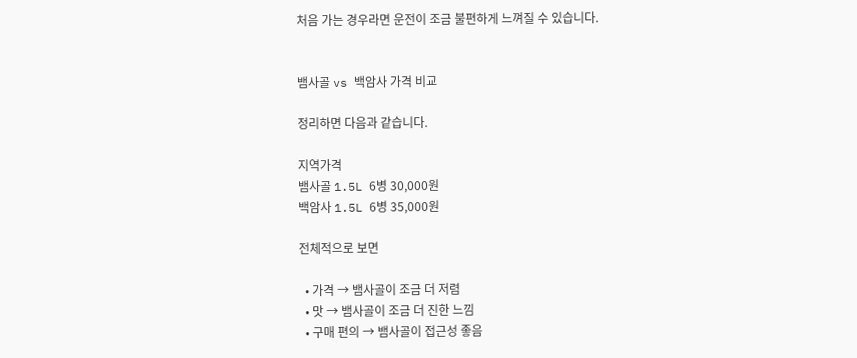처음 가는 경우라면 운전이 조금 불편하게 느껴질 수 있습니다.


뱀사골 vs 백암사 가격 비교

정리하면 다음과 같습니다.

지역가격
뱀사골 1.5L 6병 30,000원
백암사 1.5L 6병 35,000원

전체적으로 보면

  • 가격 → 뱀사골이 조금 더 저렴
  • 맛 → 뱀사골이 조금 더 진한 느낌
  • 구매 편의 → 뱀사골이 접근성 좋음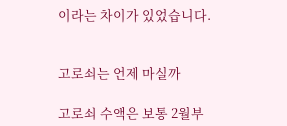이라는 차이가 있었습니다.


고로쇠는 언제 마실까

고로쇠 수액은 보통 2월부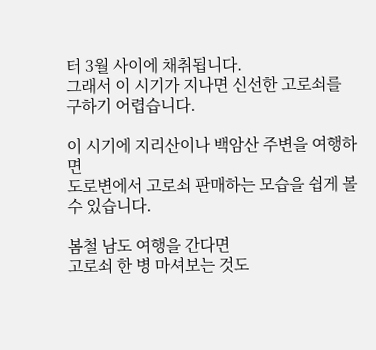터 3월 사이에 채취됩니다.
그래서 이 시기가 지나면 신선한 고로쇠를 구하기 어렵습니다.

이 시기에 지리산이나 백암산 주변을 여행하면
도로변에서 고로쇠 판매하는 모습을 쉽게 볼 수 있습니다.

봄철 남도 여행을 간다면
고로쇠 한 병 마셔보는 것도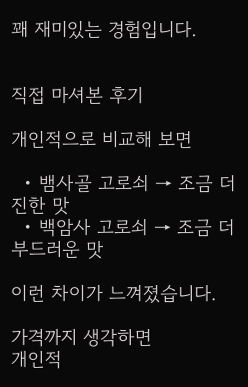꽤 재미있는 경험입니다.


직접 마셔본 후기

개인적으로 비교해 보면

  • 뱀사골 고로쇠 → 조금 더 진한 맛
  • 백암사 고로쇠 → 조금 더 부드러운 맛

이런 차이가 느껴졌습니다.

가격까지 생각하면
개인적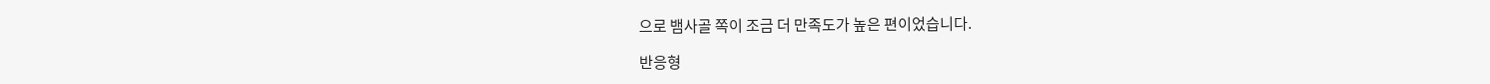으로 뱀사골 쪽이 조금 더 만족도가 높은 편이었습니다.

반응형